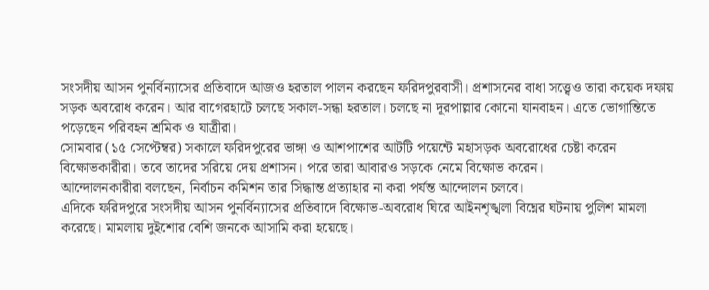সংসদীয় আসন পুনর্বিন্যাসের প্রতিবাদে আজও হরতাল পালন করছেন ফরিদপুরবাসী। প্রশাসনের বাধা সত্ত্বেও তারা কয়েক দফায় সড়ক অবরোধ করেন। আর বাগেরহাটে চলছে সকাল-সন্ধা হরতাল। চলছে না দূরপাল্লার কোনো যানবাহন। এতে ভোগান্তিতে পড়েছেন পরিবহন শ্রমিক ও যাত্রীরা।
সোমবার (১৫ সেপ্টেম্বর) সকালে ফরিদপুরের ভাঙ্গা ও আশপাশের আটটি পয়েন্টে মহাসড়ক অবরোধের চেষ্টা করেন বিক্ষোভকারীরা। তবে তাদের সরিয়ে দেয় প্রশাসন। পরে তারা আবারও সড়কে নেমে বিক্ষোভ করেন।
আন্দোলনকারীরা বলছেন, নির্বাচন কমিশন তার সিদ্ধান্ত প্রত্যাহার না করা পর্যন্ত আন্দোলন চলবে।
এদিকে ফরিদপুরে সংসদীয় আসন পুনর্বিন্যাসের প্রতিবাদে বিক্ষোভ-অবরোধ ঘিরে আইনশৃঙ্খলা বিঘ্নের ঘটনায় পুলিশ মামলা করেছে। মামলায় দুইশোর বেশি জনকে আসামি করা হয়েছে।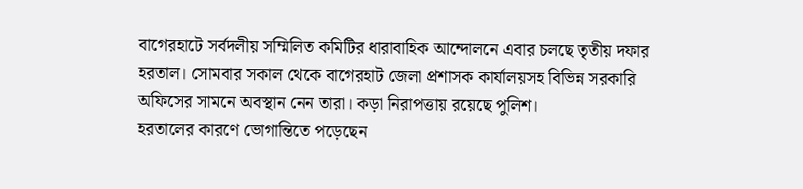বাগেরহাটে সর্বদলীয় সম্মিলিত কমিটির ধারাবাহিক আন্দোলনে এবার চলছে তৃতীয় দফার হরতাল। সোমবার সকাল থেকে বাগেরহাট জেলা প্রশাসক কার্যালয়সহ বিভিন্ন সরকারি অফিসের সামনে অবস্থান নেন তারা। কড়া নিরাপত্তায় রয়েছে পুলিশ।
হরতালের কারণে ভোগান্তিতে পড়েছেন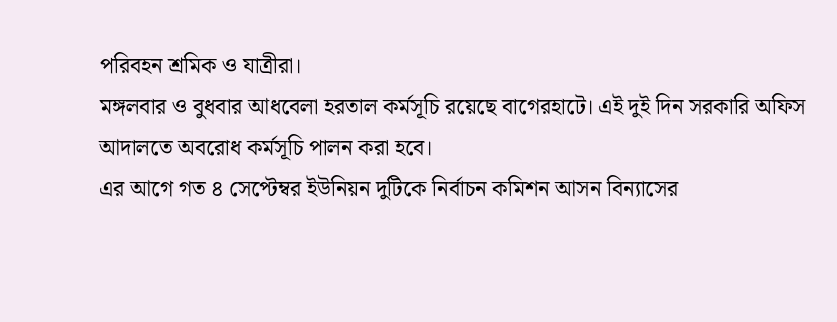পরিবহন শ্রমিক ও যাত্রীরা।
মঙ্গলবার ও বুধবার আধবেলা হরতাল কর্মসূচি রয়েছে বাগেরহাটে। এই দুই দিন সরকারি অফিস আদালতে অবরোধ কর্মসূচি পালন করা হবে।
এর আগে গত ৪ সেপ্টেম্বর ইউনিয়ন দুটিকে নির্বাচন কমিশন আসন বিন্যাসের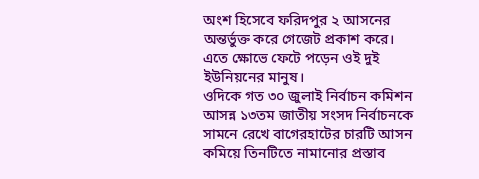অংশ হিসেবে ফরিদপুর ২ আসনের অন্তর্ভুক্ত করে গেজেট প্রকাশ করে। এতে ক্ষোভে ফেটে পড়েন ওই দুই ইউনিয়নের মানুষ।
ওদিকে গত ৩০ জুলাই নির্বাচন কমিশন আসন্ন ১৩তম জাতীয় সংসদ নির্বাচনকে সামনে রেখে বাগেরহাটের চারটি আসন কমিয়ে তিনটিতে নামানোর প্রস্তাব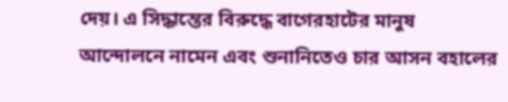দেয়। এ সিদ্ধান্তের বিরুদ্ধে বাগেরহাটের মানুষ আন্দোলনে নামেন এবং শুনানিতেও চার আসন বহালের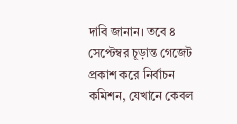দাবি জানান। তবে ৪ সেপ্টেম্বর চূড়ান্ত গেজেট প্রকাশ করে নির্বাচন কমিশন, যেখানে কেবল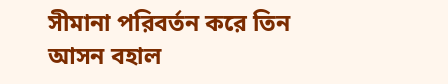সীমানা পরিবর্তন করে তিন আসন বহাল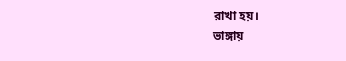রাখা হয়।
ভাঙ্গায়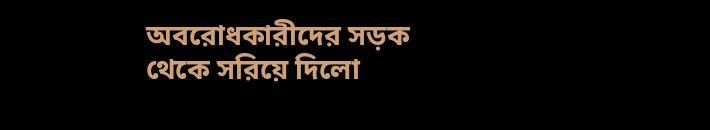অবরোধকারীদের সড়ক থেকে সরিয়ে দিলো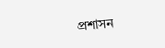প্রশাসন